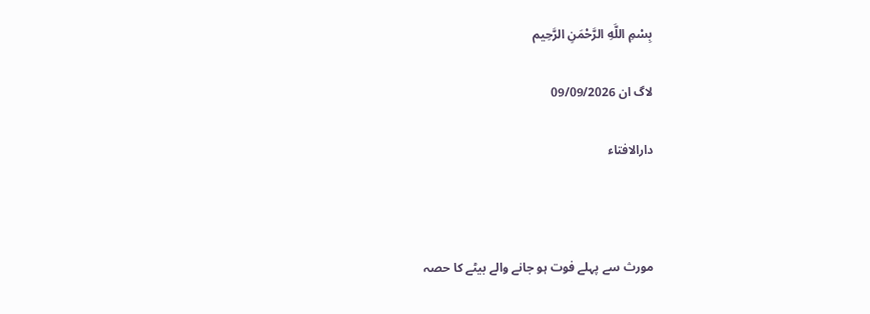بِسْمِ اللَّهِ الرَّحْمَنِ الرَّحِيم

لاگ ان 09/09/2026

دارالافتاء



مورث سے پہلے فوت ہو جانے والے بیٹے کا حصہ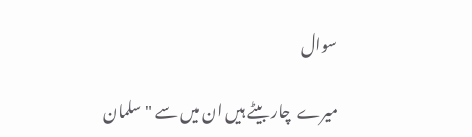سوال

میرے  چار بیٹے ہیں ان میں سے "سلمان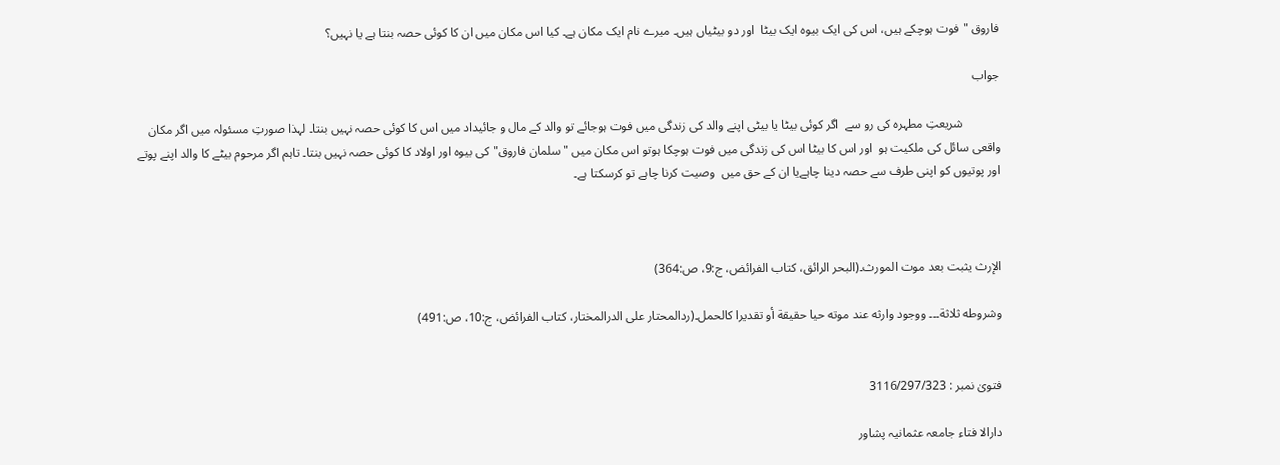فاروق "فوت ہوچکے ہیں، اس کی ایک بیوہ ایک بیٹا  اور دو بیٹیاں ہیں۔ میرے نام ایک مکان ہے۔ کیا اس مکان میں ان کا کوئی حصہ بنتا ہے یا نہیں؟

جواب

            شریعتِ مطہرہ کی رو سے  اگر کوئی بیٹا یا بیٹی اپنے والد کی زندگی میں فوت ہوجائے تو والد کے مال و جائیداد میں اس کا کوئی حصہ نہیں بنتا۔ لہذا صورتِ مسئولہ میں اگر مکان واقعی سائل کی ملکیت ہو  اور اس کا بیٹا اس کی زندگی میں فوت ہوچکا ہوتو اس مکان میں "سلمان فاروق"کی بیوہ اور اولاد کا کوئی حصہ نہیں بنتا۔ تاہم اگر مرحوم بیٹے کا والد اپنے پوتے اور پوتیوں کو اپنی طرف سے حصہ دینا چاہےیا ان کے حق میں  وصیت کرنا چاہے تو کرسکتا ہے۔



الإرث يثبت بعد موت المورث۔(البحر الرائق، کتاب الفرائض، ج:9، ص:364)

وشروطه ثلاثة۔۔۔ ووجود وارثه عند موته حيا حقيقة أو تقديرا كالحمل۔(ردالمحتار على الدرالمختار، كتاب الفرائض، ج:10، ص:491)


فتویٰ نمبر : 3116/297/323

دارالا فتاء جامعہ عثمانیہ پشاور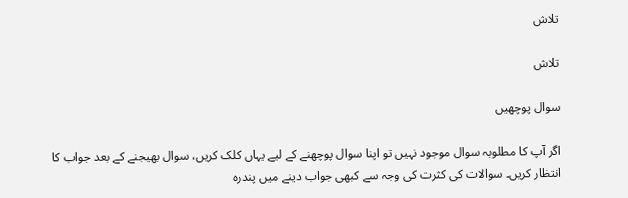تلاش

تلاش

سوال پوچھیں

اگر آپ کا مطلوبہ سوال موجود نہیں تو اپنا سوال پوچھنے کے لیے یہاں کلک کریں، سوال بھیجنے کے بعد جواب کا انتظار کریں۔ سوالات کی کثرت کی وجہ سے کبھی جواب دینے میں پندرہ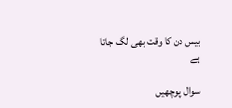بیس دن کا وقت بھی لگ جاتا ہے

سوال پوچھیں